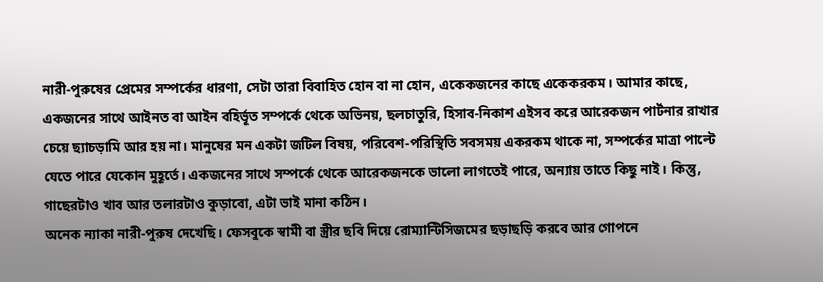নারী-পুরুষের প্রেমের সম্পর্কের ধারণা, সেটা তারা বিবাহিত হোন বা না হোন, একেকজনের কাছে একেকরকম। আমার কাছে, একজনের সাথে আইনত বা আইন বহির্ভূত সম্পর্কে থেকে অভিনয়, ছলচাতুরি, হিসাব-নিকাশ এইসব করে আরেকজন পার্টনার রাখার চেয়ে ছ্যাচড়ামি আর হয় না। মানুষের মন একটা জটিল বিষয়, পরিবেশ-পরিস্থিতি সবসময় একরকম থাকে না, সম্পর্কের মাত্রা পাল্টে যেতে পারে যেকোন মুহূর্তে। একজনের সাথে সম্পর্কে থেকে আরেকজনকে ভালো লাগতেই পারে, অন্যায় তাতে কিছু নাই। কিন্তু, গাছেরটাও খাব আর তলারটাও কুড়াবো, এটা ভাই মানা কঠিন।
অনেক ন্যাকা নারী-পুরুষ দেখেছি। ফেসবুকে স্বামী বা স্ত্রীর ছবি দিয়ে রোম্যান্টিসিজমের ছড়াছড়ি করবে আর গোপনে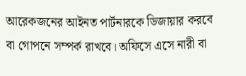আরেকজনের আইনত পার্টনারকে ডিজায়ার করবে বা গোপনে সম্পর্ক রাখবে। অফিসে এসে নারী বা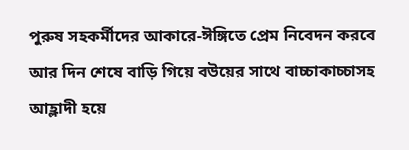পুরুষ সহকর্মীদের আকারে-ঈঙ্গিতে প্রেম নিবেদন করবে আর দিন শেষে বাড়ি গিয়ে বউয়ের সাথে বাচ্চাকাচ্চাসহ আহ্লাদী হয়ে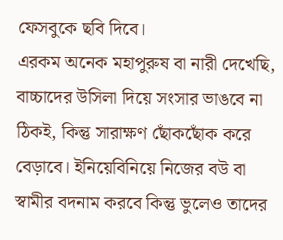ফেসবুকে ছবি দিবে।
এরকম অনেক মহাপুরুষ বা নারী দেখেছি, বাচ্চাদের উসিলা দিয়ে সংসার ভাঙবে না ঠিকই, কিন্তু সারাক্ষণ ছোঁকছোঁক করে বেড়াবে। ইনিয়েবিনিয়ে নিজের বউ বা স্বামীর বদনাম করবে কিন্তু ভুলেও তাদের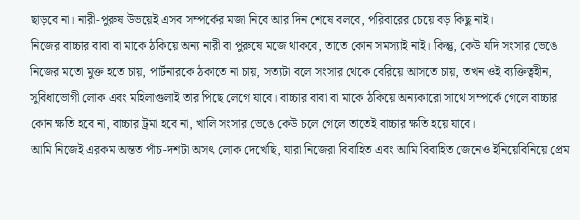ছাড়বে না। নারী-পুরুষ উভয়েই এসব সম্পর্কের মজা নিবে আর দিন শেষে বলবে, পরিবারের চেয়ে বড় কিছু নাই।
নিজের বাচ্চার বাবা বা মাকে ঠকিয়ে অন্য নারী বা পুরুষে মজে থাকবে, তাতে কোন সমস্যাই নাই। কিন্তু, কেউ যদি সংসার ভেঙে নিজের মতো মুক্ত হতে চায়, পার্টনারকে ঠকাতে না চায়, সত্যটা বলে সংসার থেকে বেরিয়ে আসতে চায়, তখন ওই ব্যক্তিত্বহীন, সুবিধাভোগী লোক এবং মহিলাগুলাই তার পিছে লেগে যাবে। বাচ্চার বাবা বা মাকে ঠকিয়ে অন্যকারো সাথে সম্পর্কে গেলে বাচ্চার কোন ক্ষতি হবে না, বাচ্চার ট্রমা হবে না, খালি সংসার ভেঙে কেউ চলে গেলে তাতেই বাচ্চার ক্ষতি হয়ে যাবে।
আমি নিজেই এরকম অন্তত পাঁচ-দশটা অসৎ লোক দেখেছি, যারা নিজেরা বিবাহিত এবং আমি বিবাহিত জেনেও ইনিয়েবিনিয়ে প্রেম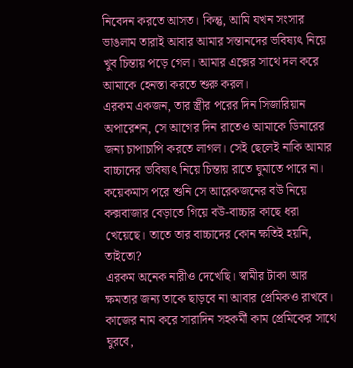নিবেদন করতে আসত। কিন্তু, আমি যখন সংসার ভাঙলাম তারাই আবার আমার সন্তানদের ভবিষ্যৎ নিয়ে খুব চিন্তায় পড়ে গেল। আমার এক্সের সাথে দল করে আমাকে হেনস্তা করতে শুরু করল।
এরকম একজন, তার স্ত্রীর পরের দিন সিজারিয়ান অপারেশন, সে আগের দিন রাতেও আমাকে ডিনারের জন্য চাপাচাপি করতে লাগল। সেই ছেলেই নাকি আমার বাচ্চাদের ভবিষ্যৎ নিয়ে চিন্তায় রাতে ঘুমাতে পারে না। কয়েকমাস পরে শুনি সে আরেকজনের বউ নিয়ে কক্সবাজার বেড়াতে গিয়ে বউ-বাচ্চার কাছে ধরা খেয়েছে। তাতে তার বাচ্চাদের কোন ক্ষতিই হয়নি, তাইতো?
এরকম অনেক নারীও দেখেছি। স্বামীর টাকা আর ক্ষমতার জন্য তাকে ছাড়বে না আবার প্রেমিকও রাখবে। কাজের নাম করে সারাদিন সহকর্মী কাম প্রেমিকের সাথে ঘুরবে,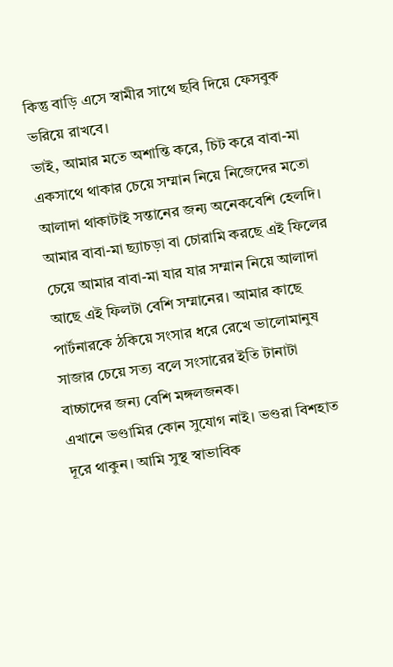কিন্তু বাড়ি এসে স্বামীর সাথে ছবি দিয়ে ফেসবুক ভরিয়ে রাখবে।
ভাই, আমার মতে অশান্তি করে, চিট করে বাবা-মা একসাথে থাকার চেয়ে সম্মান নিয়ে নিজেদের মতো আলাদা থাকাটাই সন্তানের জন্য অনেকবেশি হেলদি। আমার বাবা-মা ছ্যাচড়া বা চোরামি করছে এই ফিলের চেয়ে আমার বাবা-মা যার যার সম্মান নিয়ে আলাদা আছে এই ফিলটা বেশি সম্মানের। আমার কাছে পার্টনারকে ঠকিয়ে সংসার ধরে রেখে ভালোমানুষ সাজার চেয়ে সত্য বলে সংসারের ইতি টানাটা বাচ্চাদের জন্য বেশি মঙ্গলজনক।
এখানে ভণ্ডামির কোন সুযোগ নাই। ভণ্ডরা বিশহাত দূরে থাকুন। আমি সুস্থ স্বাভাবিক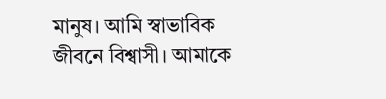মানুষ। আমি স্বাভাবিক জীবনে বিশ্বাসী। আমাকে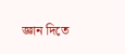জ্ঞান দিতে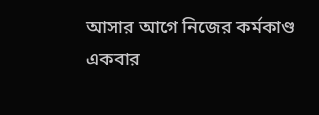আসার আগে নিজের কর্মকাণ্ড একবার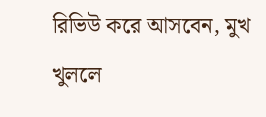রিভিউ করে আসবেন, মুখ খুললে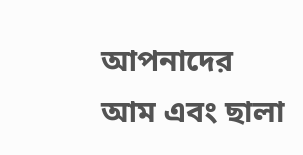আপনাদের আম এবং ছালা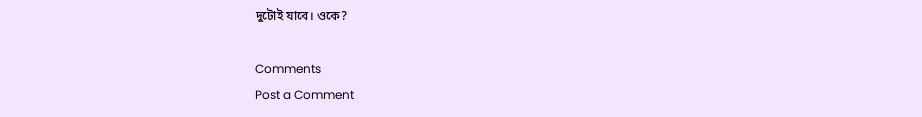দুটোই যাবে। ওকে?

Comments
Post a Comment